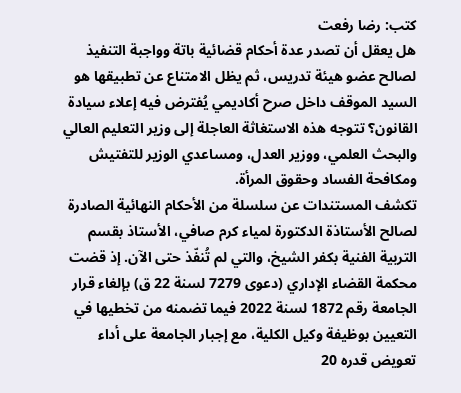كتب: رضا رفعت
هل يعقل أن تصدر عدة أحكام قضائية باتة وواجبة التنفيذ لصالح عضو هيئة تدريس، ثم يظل الامتناع عن تطبيقها هو السيد الموقف داخل صرح أكاديمي يُفترض فيه إعلاء سيادة القانون؟ تتوجه هذه الاستغاثة العاجلة إلى وزير التعليم العالي والبحث العلمي، ووزير العدل، ومساعدي الوزير للتفتيش ومكافحة الفساد وحقوق المرأة.
تكشف المستندات عن سلسلة من الأحكام النهائية الصادرة لصالح الأستاذة الدكتورة لمياء كرم صافي، الأستاذ بقسم التربية الفنية بكفر الشيخ، والتي لم تُنفّذ حتى الآن. إذ قضت محكمة القضاء الإداري (دعوى 7279 لسنة 22 ق) بإلغاء قرار الجامعة رقم 1872 لسنة 2022 فيما تضمنه من تخطيها في التعيين بوظيفة وكيل الكلية، مع إجبار الجامعة على أداء تعويض قدره 20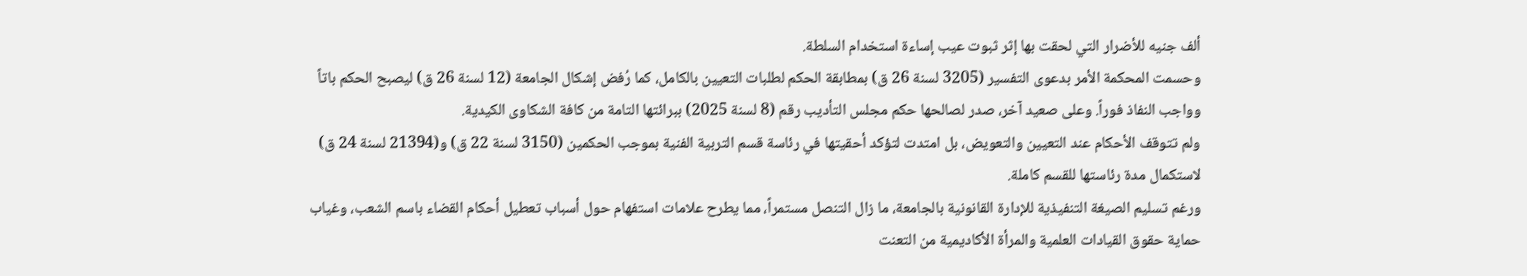ألف جنيه للأضرار التي لحقت بها إثر ثبوت عيب إساءة استخدام السلطة.
وحسمت المحكمة الأمر بدعوى التفسير (3205 لسنة 26 ق) بمطابقة الحكم لطلبات التعيين بالكامل، كما رُفض إشكال الجامعة (12 لسنة 26 ق) ليصبح الحكم باتاً وواجب النفاذ فوراً. وعلى صعيد آخر، صدر لصالحها حكم مجلس التأديب رقم (8 لسنة 2025) ببرائتها التامة من كافة الشكاوى الكيدية.
ولم تتوقف الأحكام عند التعيين والتعويض، بل امتدت لتؤكد أحقيتها في رئاسة قسم التربية الفنية بموجب الحكمين (3150 لسنة 22 ق) و(21394 لسنة 24 ق) لاستكمال مدة رئاستها للقسم كاملة.
ورغم تسليم الصيغة التنفيذية للإدارة القانونية بالجامعة، ما زال التنصل مستمراً، مما يطرح علامات استفهام حول أسباب تعطيل أحكام القضاء باسم الشعب، وغياب حماية حقوق القيادات العلمية والمرأة الأكاديمية من التعنت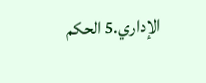الإداري.5 الحكم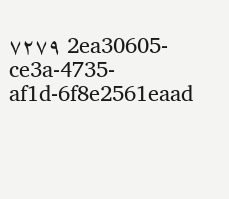٧٢٧٩ 2ea30605-ce3a-4735-af1d-6f8e2561eaad